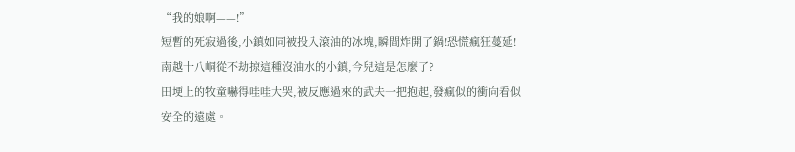“我的娘啊——!”
短暫的死寂過後,小鎮如同被投入滾油的冰塊,瞬間炸開了鍋!恐慌瘋狂蔓延!
南越十八峒從不劫掠這種沒油水的小鎮,今兒這是怎麼了?
田埂上的牧童嚇得哇哇大哭,被反應過來的武夫一把抱起,發瘋似的衝向看似安全的遠處。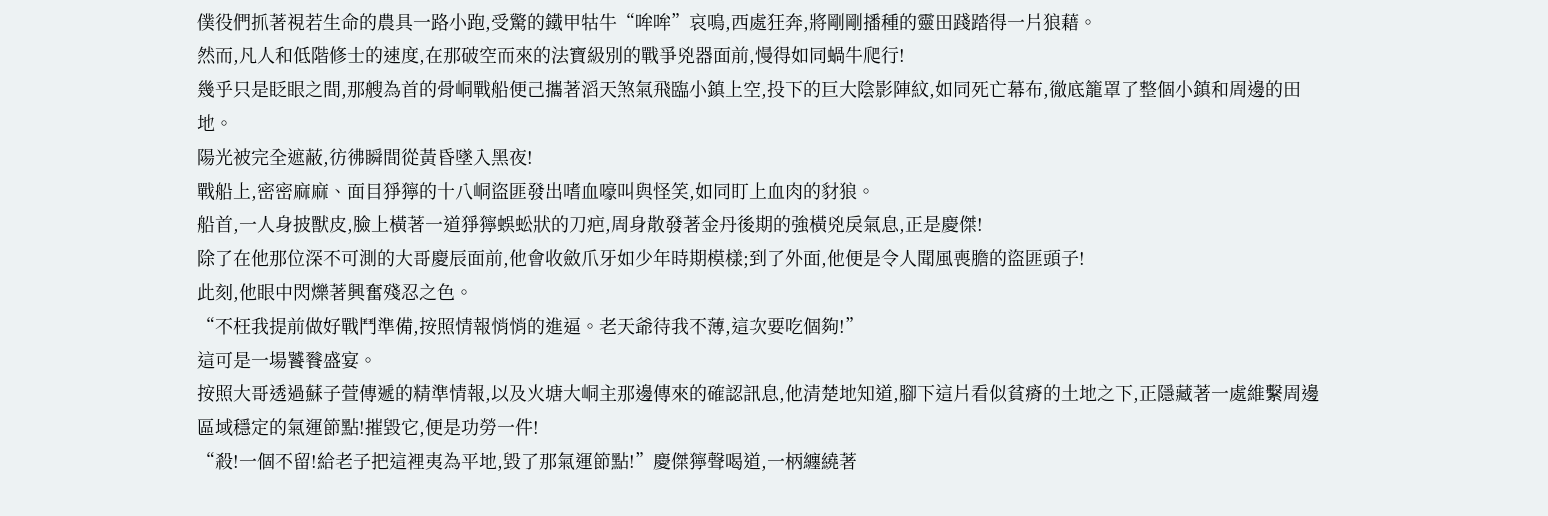僕役們抓著視若生命的農具一路小跑,受驚的鐵甲牯牛“哞哞”哀鳴,西處狂奔,將剛剛播種的靈田踐踏得一片狼藉。
然而,凡人和低階修士的速度,在那破空而來的法寶級別的戰爭兇器面前,慢得如同蝸牛爬行!
幾乎只是眨眼之間,那艘為首的骨峒戰船便己攜著滔天煞氣飛臨小鎮上空,投下的巨大陰影陣紋,如同死亡幕布,徹底籠罩了整個小鎮和周邊的田地。
陽光被完全遮蔽,彷彿瞬間從黃昏墜入黑夜!
戰船上,密密麻麻、面目猙獰的十八峒盜匪發出嗜血嚎叫與怪笑,如同盯上血肉的豺狼。
船首,一人身披獸皮,臉上橫著一道猙獰蜈蚣狀的刀疤,周身散發著金丹後期的強橫兇戾氣息,正是慶傑!
除了在他那位深不可測的大哥慶辰面前,他會收斂爪牙如少年時期模樣;到了外面,他便是令人聞風喪膽的盜匪頭子!
此刻,他眼中閃爍著興奮殘忍之色。
“不枉我提前做好戰鬥準備,按照情報悄悄的進逼。老天爺待我不薄,這次要吃個夠!”
這可是一場饕餮盛宴。
按照大哥透過蘇子萱傳遞的精準情報,以及火塘大峒主那邊傳來的確認訊息,他清楚地知道,腳下這片看似貧瘠的土地之下,正隱藏著一處維繫周邊區域穩定的氣運節點!摧毀它,便是功勞一件!
“殺!一個不留!給老子把這裡夷為平地,毀了那氣運節點!”慶傑獰聲喝道,一柄纏繞著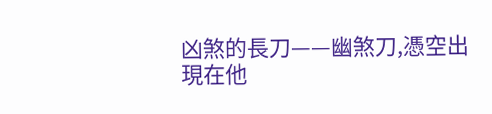凶煞的長刀——幽煞刀,憑空出現在他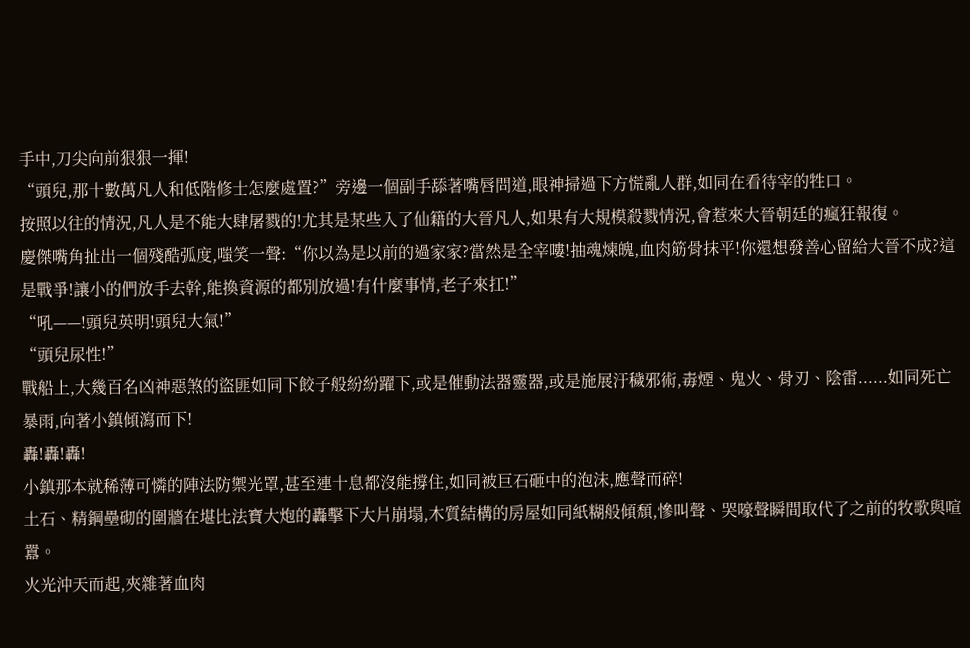手中,刀尖向前狠狠一揮!
“頭兒,那十數萬凡人和低階修士怎麼處置?”旁邊一個副手舔著嘴唇問道,眼神掃過下方慌亂人群,如同在看待宰的牲口。
按照以往的情況,凡人是不能大肆屠戮的!尤其是某些入了仙籍的大晉凡人,如果有大規模殺戮情況,會惹來大晉朝廷的瘋狂報復。
慶傑嘴角扯出一個殘酷弧度,嗤笑一聲:“你以為是以前的過家家?當然是全宰嘍!抽魂煉魄,血肉筋骨抹平!你還想發善心留給大晉不成?這是戰爭!讓小的們放手去幹,能換資源的都別放過!有什麼事情,老子來扛!”
“吼——!頭兒英明!頭兒大氣!”
“頭兒尿性!”
戰船上,大幾百名凶神惡煞的盜匪如同下餃子般紛紛躍下,或是催動法器靈器,或是施展汙穢邪術,毒煙、鬼火、骨刃、陰雷......如同死亡暴雨,向著小鎮傾瀉而下!
轟!轟!轟!
小鎮那本就稀薄可憐的陣法防禦光罩,甚至連十息都沒能撐住,如同被巨石砸中的泡沫,應聲而碎!
土石、精鋼壘砌的圍牆在堪比法寶大炮的轟擊下大片崩塌,木質結構的房屋如同紙糊般傾頹,慘叫聲、哭嚎聲瞬間取代了之前的牧歌與喧囂。
火光沖天而起,夾雜著血肉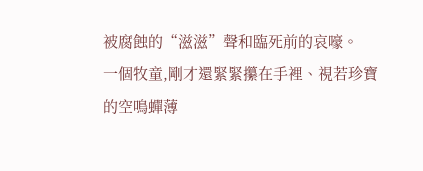被腐蝕的“滋滋”聲和臨死前的哀嚎。
一個牧童,剛才還緊緊攥在手裡、視若珍寶的空鳴蟬薄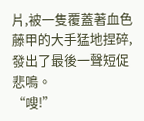片,被一隻覆蓋著血色藤甲的大手猛地捏碎,發出了最後一聲短促悲鳴。
“嗖!”